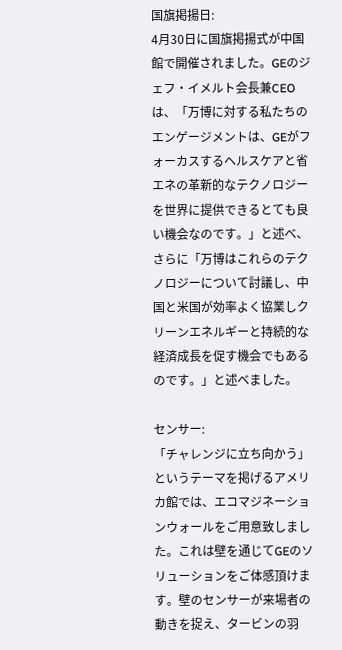国旗掲揚日:
4月30日に国旗掲揚式が中国館で開催されました。GEのジェフ・イメルト会長兼CEOは、「万博に対する私たちのエンゲージメントは、GEがフォーカスするヘルスケアと省エネの革新的なテクノロジーを世界に提供できるとても良い機会なのです。」と述べ、さらに「万博はこれらのテクノロジーについて討議し、中国と米国が効率よく協業しクリーンエネルギーと持続的な経済成長を促す機会でもあるのです。」と述べました。

センサー:
「チャレンジに立ち向かう」というテーマを掲げるアメリカ館では、エコマジネーションウォールをご用意致しました。これは壁を通じてGEのソリューションをご体感頂けます。壁のセンサーが来場者の動きを捉え、タービンの羽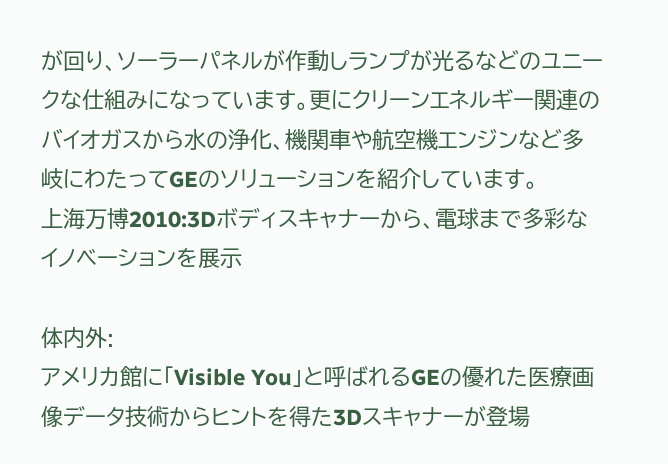が回り、ソーラーパネルが作動しランプが光るなどのユニークな仕組みになっています。更にクリーンエネルギー関連のバイオガスから水の浄化、機関車や航空機エンジンなど多岐にわたってGEのソリューションを紹介しています。
上海万博2010:3Dボディスキャナーから、電球まで多彩なイノベーションを展示

体内外:
アメリカ館に「Visible You」と呼ばれるGEの優れた医療画像データ技術からヒントを得た3Dスキャナーが登場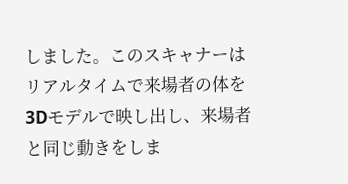しました。このスキャナーはリアルタイムで来場者の体を3Dモデルで映し出し、来場者と同じ動きをしま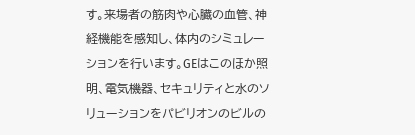す。来場者の筋肉や心臓の血管、神経機能を感知し、体内のシミュレーションを行います。GEはこのほか照明、電気機器、セキュリティと水のソリューションをパビリオンのビルの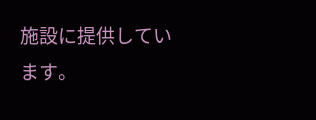施設に提供しています。